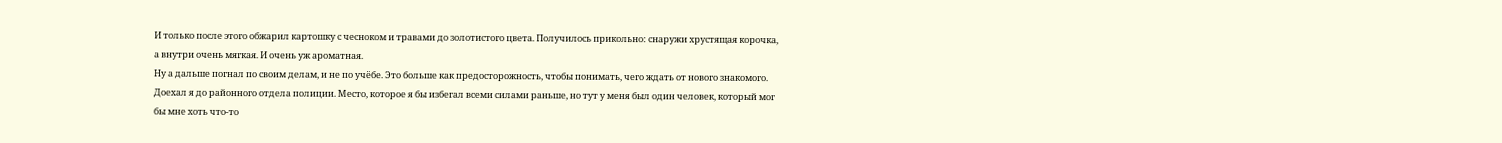И только после этого обжарил картошку с чесноком и травами до золотистого цвета. Получилось прикольно: снаружи хрустящая корочка, а внутри очень мягкая. И очень уж ароматная.
Ну а дальше погнал по своим делам, и не по учёбе. Это больше как предосторожность, чтобы понимать, чего ждать от нового знакомого.
Доехал я до районного отдела полиции. Место, которое я бы избегал всеми силами раньше, но тут у меня был один человек, который мог бы мне хоть что-то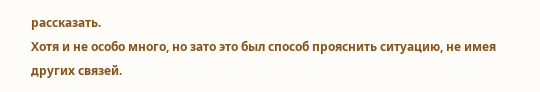рассказать.
Хотя и не особо много, но зато это был способ прояснить ситуацию, не имея других связей.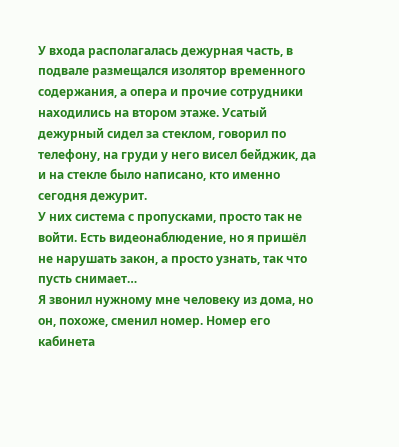У входа располагалась дежурная часть, в подвале размещался изолятор временного содержания, а опера и прочие сотрудники находились на втором этаже. Усатый дежурный сидел за стеклом, говорил по телефону, на груди у него висел бейджик, да и на стекле было написано, кто именно сегодня дежурит.
У них система с пропусками, просто так не войти. Есть видеонаблюдение, но я пришёл не нарушать закон, а просто узнать, так что пусть снимает…
Я звонил нужному мне человеку из дома, но он, похоже, сменил номер. Номер его кабинета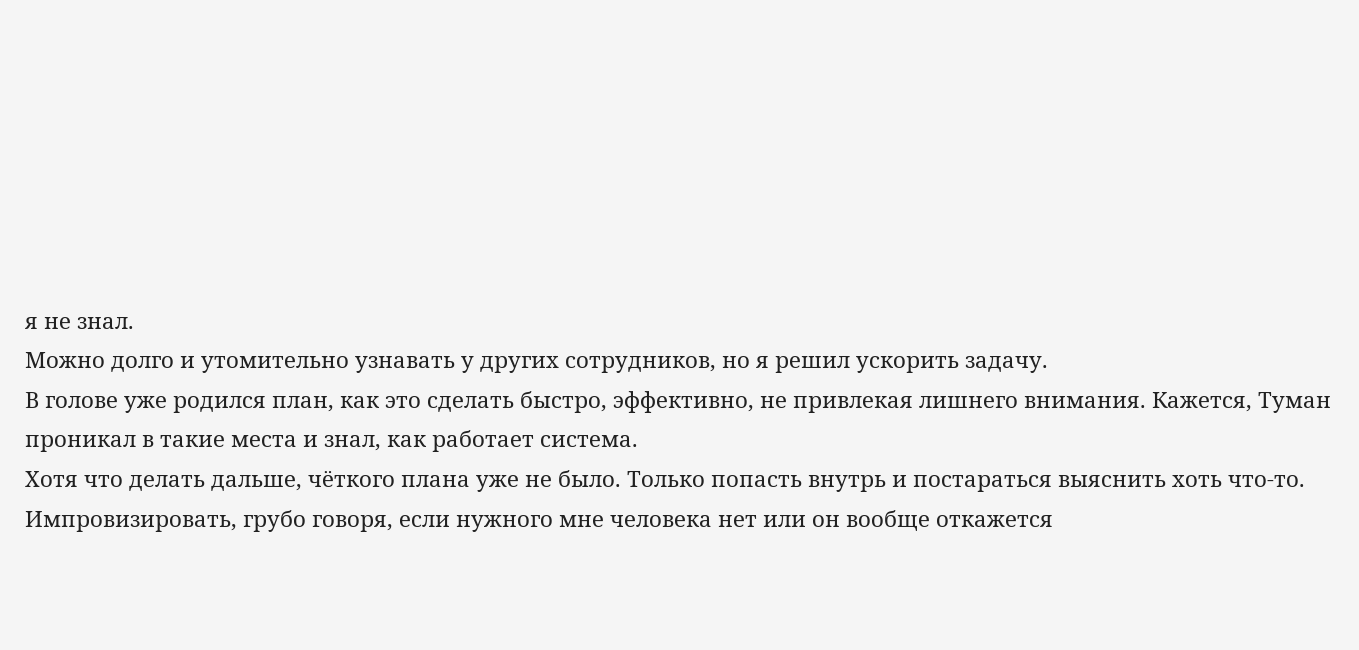я не знал.
Можно долго и утомительно узнавать у других сотрудников, но я решил ускорить задачу.
В голове уже родился план, как это сделать быстро, эффективно, не привлекая лишнего внимания. Кажется, Туман проникал в такие места и знал, как работает система.
Хотя что делать дальше, чёткого плана уже не было. Только попасть внутрь и постараться выяснить хоть что-то. Импровизировать, грубо говоря, если нужного мне человека нет или он вообще откажется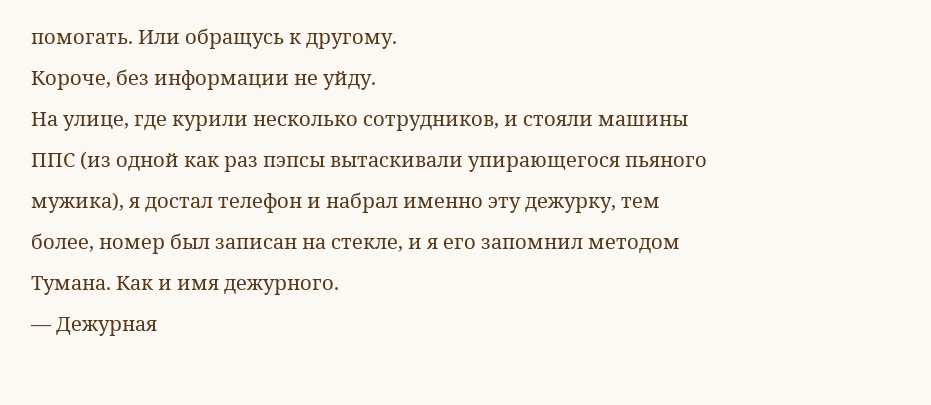помогать. Или обращусь к другому.
Короче, без информации не уйду.
На улице, где курили несколько сотрудников, и стояли машины ППС (из одной как раз пэпсы вытаскивали упирающегося пьяного мужика), я достал телефон и набрал именно эту дежурку, тем более, номер был записан на стекле, и я его запомнил методом Тумана. Как и имя дежурного.
— Дежурная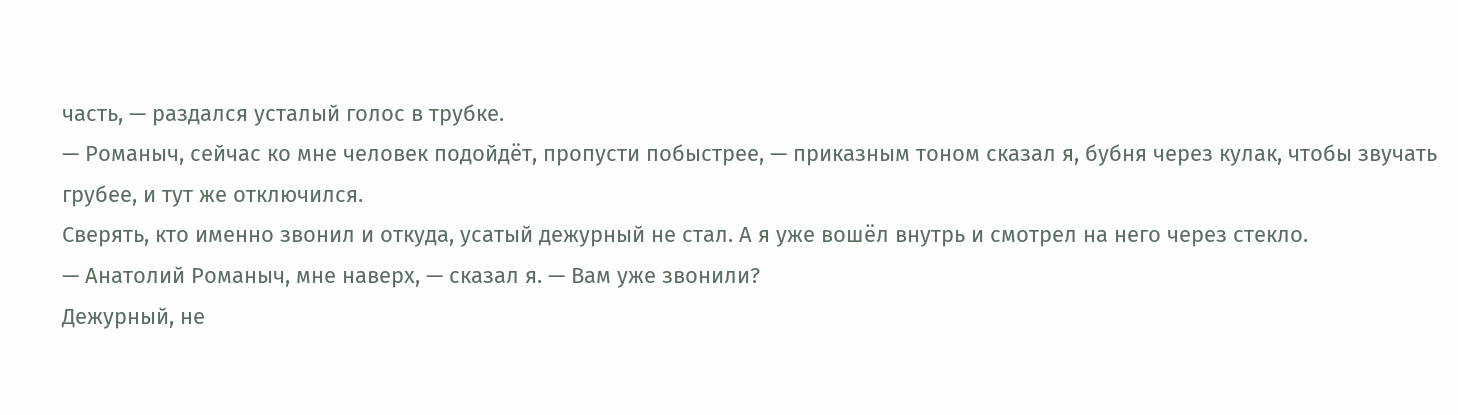часть, — раздался усталый голос в трубке.
— Романыч, сейчас ко мне человек подойдёт, пропусти побыстрее, — приказным тоном сказал я, бубня через кулак, чтобы звучать грубее, и тут же отключился.
Сверять, кто именно звонил и откуда, усатый дежурный не стал. А я уже вошёл внутрь и смотрел на него через стекло.
— Анатолий Романыч, мне наверх, — сказал я. — Вам уже звонили?
Дежурный, не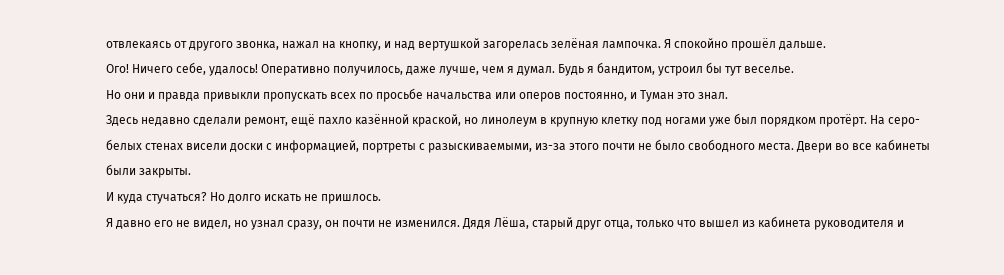отвлекаясь от другого звонка, нажал на кнопку, и над вертушкой загорелась зелёная лампочка. Я спокойно прошёл дальше.
Ого! Ничего себе, удалось! Оперативно получилось, даже лучше, чем я думал. Будь я бандитом, устроил бы тут веселье.
Но они и правда привыкли пропускать всех по просьбе начальства или оперов постоянно, и Туман это знал.
Здесь недавно сделали ремонт, ещё пахло казённой краской, но линолеум в крупную клетку под ногами уже был порядком протёрт. На серо-белых стенах висели доски с информацией, портреты с разыскиваемыми, из-за этого почти не было свободного места. Двери во все кабинеты были закрыты.
И куда стучаться? Но долго искать не пришлось.
Я давно его не видел, но узнал сразу, он почти не изменился. Дядя Лёша, старый друг отца, только что вышел из кабинета руководителя и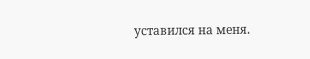уставился на меня.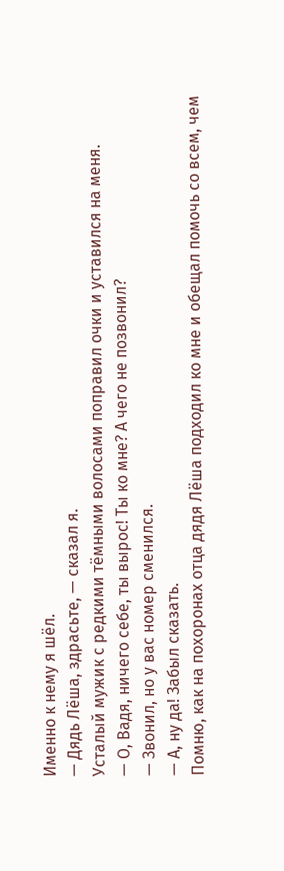Именно к нему я шёл.
— Дядь Лёша, здрасьте, — сказал я.
Усталый мужик с редкими тёмными волосами поправил очки и уставился на меня.
— О, Вадя, ничего себе, ты вырос! Ты ко мне? А чего не позвонил?
— Звонил, но у вас номер сменился.
— А, ну да! Забыл сказать.
Помню, как на похоронах отца дядя Лёша подходил ко мне и обещал помочь со всем, чем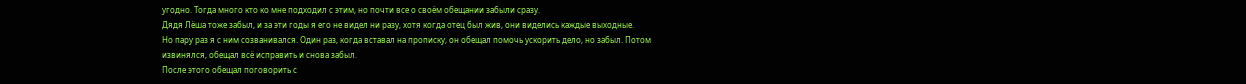угодно. Тогда много кто ко мне подходил с этим, но почти все о своём обещании забыли сразу.
Дядя Лёша тоже забыл, и за эти годы я его не видел ни разу, хотя когда отец был жив, они виделись каждые выходные.
Но пару раз я с ним созванивался. Один раз, когда вставал на прописку, он обещал помочь ускорить дело, но забыл. Потом извинялся, обещал всё исправить и снова забыл.
После этого обещал поговорить с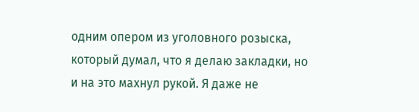одним опером из уголовного розыска, который думал, что я делаю закладки, но и на это махнул рукой. Я даже не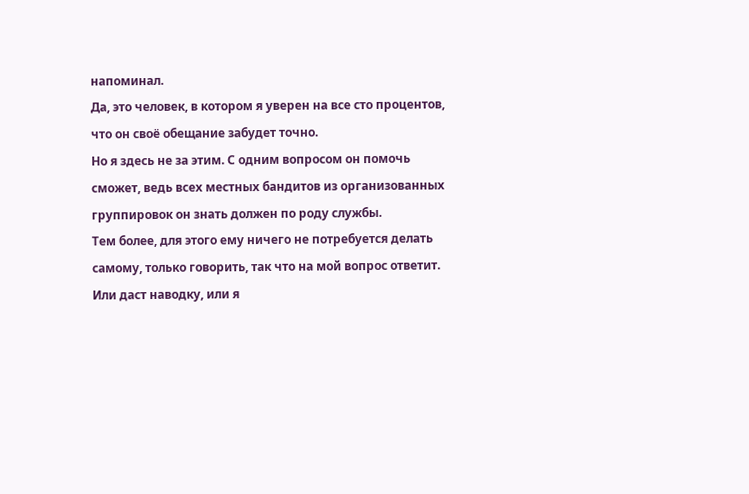напоминал.
Да, это человек, в котором я уверен на все сто процентов, что он своё обещание забудет точно.
Но я здесь не за этим. С одним вопросом он помочь сможет, ведь всех местных бандитов из организованных группировок он знать должен по роду службы.
Тем более, для этого ему ничего не потребуется делать самому, только говорить, так что на мой вопрос ответит. Или даст наводку, или я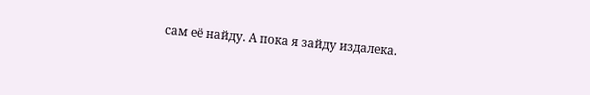сам её найду. А пока я зайду издалека.